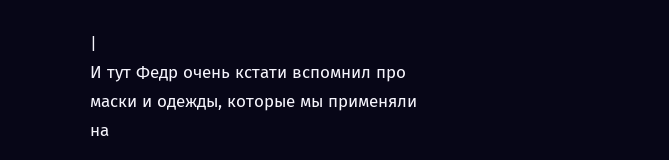|
И тут Федр очень кстати вспомнил про маски и одежды, которые мы применяли на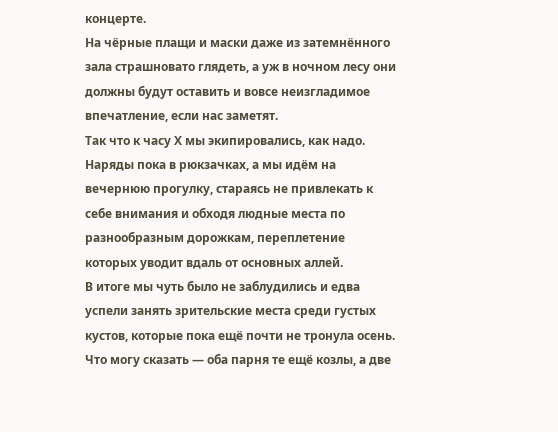концерте.
На чёрные плащи и маски даже из затемнённого зала страшновато глядеть, а уж в ночном лесу они должны будут оставить и вовсе неизгладимое впечатление, если нас заметят.
Так что к часу Х мы экипировались, как надо. Наряды пока в рюкзачках, а мы идём на вечернюю прогулку, стараясь не привлекать к себе внимания и обходя людные места по разнообразным дорожкам, переплетение которых уводит вдаль от основных аллей.
В итоге мы чуть было не заблудились и едва успели занять зрительские места среди густых кустов, которые пока ещё почти не тронула осень.
Что могу сказать — оба парня те ещё козлы, а две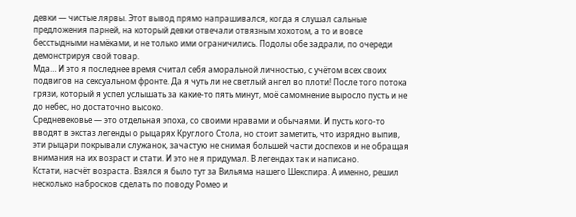девки — чистые лярвы. Этот вывод прямо напрашивался, когда я слушал сальные предложения парней, на который девки отвечали отвязным хохотом, а то и вовсе бесстыдными намёками, и не только ими ограничились. Подолы обе задрали, по очереди демонстрируя свой товар.
Мда… И это я последнее время считал себя аморальной личностью, с учётом всех своих подвигов на сексуальном фронте. Да я чуть ли не светлый ангел во плоти! После того потока грязи, который я успел услышать за какие-то пять минут, моё самомнение выросло пусть и не до небес, но достаточно высоко.
Средневековье — это отдельная эпоха, со своими нравами и обычаями. И пусть кого-то вводят в экстаз легенды о рыцарях Круглого Стола, но стоит заметить, что изрядно выпив, эти рыцари покрывали служанок, зачастую не снимая большей части доспехов и не обращая внимания на их возраст и стати. И это не я придумал. В легендах так и написано.
Кстати, насчёт возраста. Взялся я было тут за Вильяма нашего Шекспира. А именно, решил несколько набросков сделать по поводу Ромео и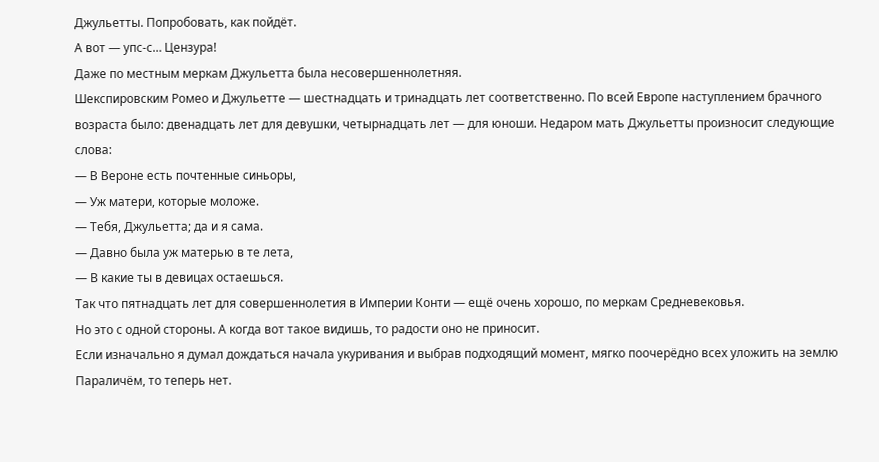Джульетты. Попробовать, как пойдёт.
А вот — упс-с… Цензура!
Даже по местным меркам Джульетта была несовершеннолетняя.
Шекспировским Ромео и Джульетте — шестнадцать и тринадцать лет соответственно. По всей Европе наступлением брачного возраста было: двенадцать лет для девушки, четырнадцать лет — для юноши. Недаром мать Джульетты произносит следующие слова:
— В Вероне есть почтенные синьоры,
— Уж матери, которые моложе.
— Тебя, Джульетта; да и я сама.
— Давно была уж матерью в те лета,
— В какие ты в девицах остаешься.
Так что пятнадцать лет для совершеннолетия в Империи Конти — ещё очень хорошо, по меркам Средневековья.
Но это с одной стороны. А когда вот такое видишь, то радости оно не приносит.
Если изначально я думал дождаться начала укуривания и выбрав подходящий момент, мягко поочерёдно всех уложить на землю Параличём, то теперь нет.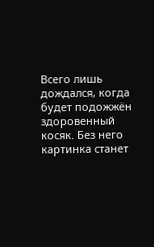Всего лишь дождался, когда будет подожжён здоровенный косяк. Без него картинка станет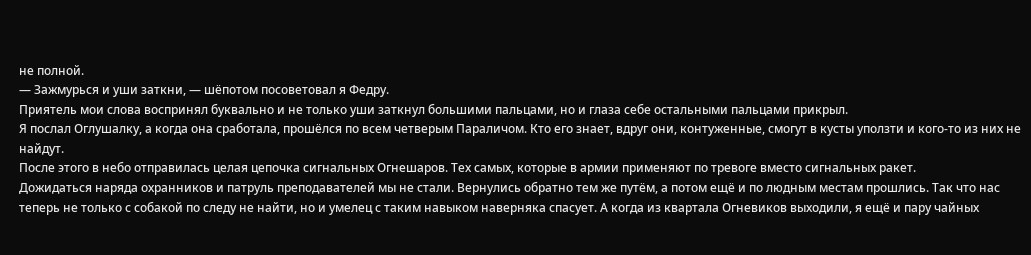не полной.
— Зажмурься и уши заткни, — шёпотом посоветовал я Федру.
Приятель мои слова воспринял буквально и не только уши заткнул большими пальцами, но и глаза себе остальными пальцами прикрыл.
Я послал Оглушалку, а когда она сработала, прошёлся по всем четверым Параличом. Кто его знает, вдруг они, контуженные, смогут в кусты уползти и кого-то из них не найдут.
После этого в небо отправилась целая цепочка сигнальных Огнешаров. Тех самых, которые в армии применяют по тревоге вместо сигнальных ракет.
Дожидаться наряда охранников и патруль преподавателей мы не стали. Вернулись обратно тем же путём, а потом ещё и по людным местам прошлись. Так что нас теперь не только с собакой по следу не найти, но и умелец с таким навыком наверняка спасует. А когда из квартала Огневиков выходили, я ещё и пару чайных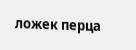ложек перца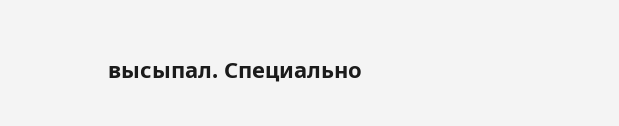высыпал. Специально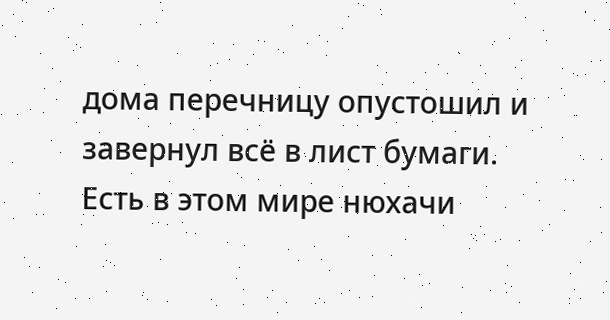дома перечницу опустошил и завернул всё в лист бумаги.
Есть в этом мире нюхачи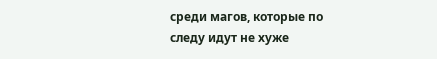среди магов, которые по следу идут не хуже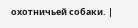охотничьей собаки. |